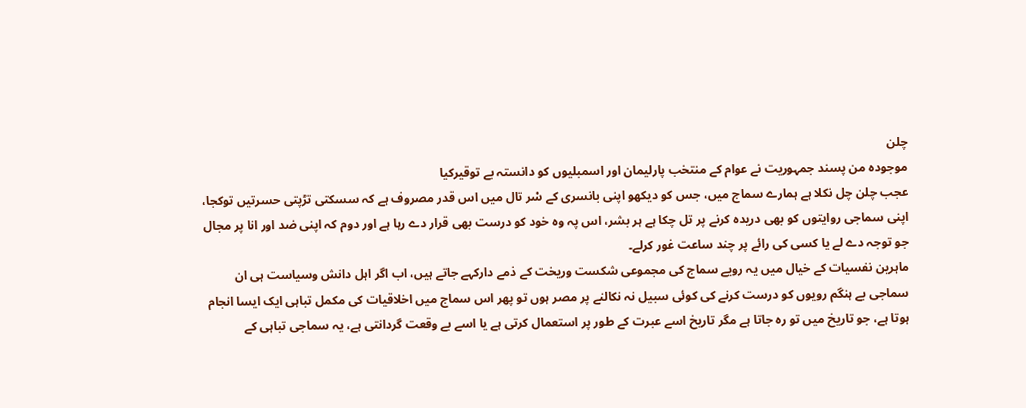چلن
موجودہ من پسند جمہوریت نے عوام کے منتخب پارلیمان اور اسمبلیوں کو دانستہ بے توقیرکیا
عجب چلن چل نکلا ہے ہمارے سماج میں، جس کو دیکھو اپنی بانسری کے سْر تال میں اس قدر مصروف ہے کہ سسکتی تڑپتی حسرتیں توکجا، اپنی سماجی روایتوں کو بھی دریدہ کرنے پر تل چکا ہے ہر بشر، اس پہ وہ خود کو درست بھی قرار دے رہا ہے اور دوم کہ اپنی ضد اور انا پر مجال جو توجہ دے لے یا کسی کی رائے پر چند ساعت غور کرلے۔
ماہرین نفسیات کے خیال میں یہ رویے سماج کی مجموعی شکست وریخت کے ذمے دارکہے جاتے ہیں، اب اگر اہل دانش وسیاست ہی ان سماجی بے ہنگم رویوں کو درست کرنے کی کوئی سبیل نہ نکالنے پر مصر ہوں تو پھر اس سماج میں اخلاقیات کی مکمل تباہی ایک ایسا انجام ہوتا ہے، جو تاریخ میں تو رہ جاتا ہے مگر تاریخ اسے عبرت کے طور پر استعمال کرتی ہے یا اسے بے وقعت گردانتی ہے، یہ سماجی تباہی کے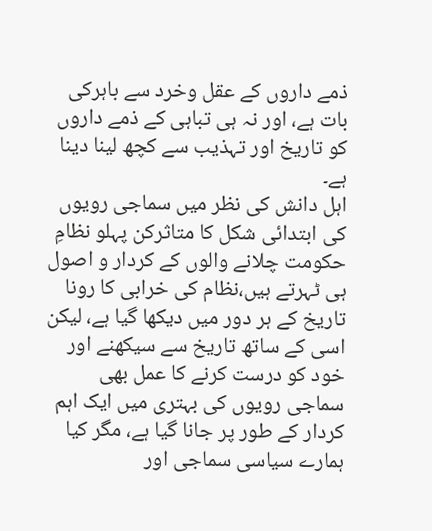ذمے داروں کے عقل وخرد سے باہرکی بات ہے، اور نہ ہی تباہی کے ذمے داروں کو تاریخ اور تہذیب سے کچھ لینا دینا ہے۔
اہل دانش کی نظر میں سماجی رویوں کی ابتدائی شکل کا متاثرکن پہلو نظامِ حکومت چلانے والوں کے کردار و اصول ہی ٹہرتے ہیں،نظام کی خرابی کا رونا تاریخ کے ہر دور میں دیکھا گیا ہے، لیکن اسی کے ساتھ تاریخ سے سیکھنے اور خود کو درست کرنے کا عمل بھی سماجی رویوں کی بہتری میں ایک اہم کردار کے طور پر جانا گیا ہے، مگر کیا ہمارے سیاسی سماجی اور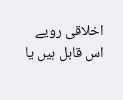اخلاقی رویے اس قابل ہیں یا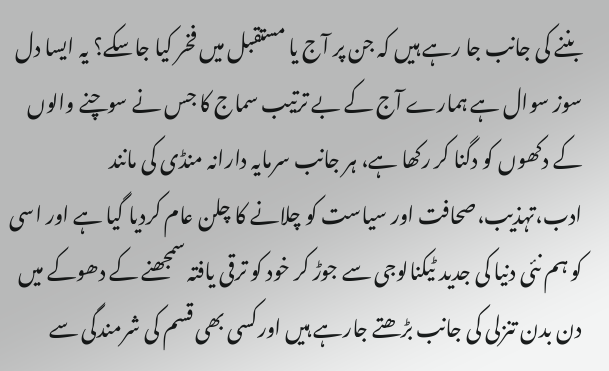بننے کی جانب جا رہے ہیں کہ جن پر آج یا مستقبل میں فخر کیا جاسکے؟ یہ ایسا دل سوز سوال ہے ہمارے آج کے بے ترتیب سماج کا جس نے سوچنے والوں کے دکھوں کو دگنا کر رکھا ہے، ہر جانب سرمایہ دارانہ منڈی کی مانند ادب،تہذیب،صحافت اور سیاست کو چلانے کا چلن عام کردیا گیا ہے اور اسی کو ہم نئی دنیا کی جدید ٹیکنالوجی سے جوڑ کر خود کو ترقی یافتہ سمجھنے کے دھوکے میں دن بدن تنزلی کی جانب بڑھتے جارہے ہیں اورکسی بھی قسم کی شرمندگی سے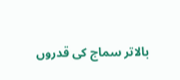بالاتر سماج کی قدروں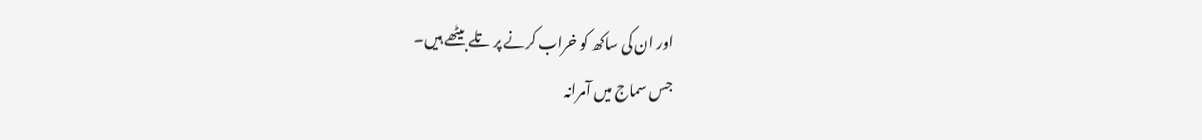اور ان کی ساکھ کو خراب کرنے پر تلے بیٹھے ہیں۔
جس سماج میں آمرانہ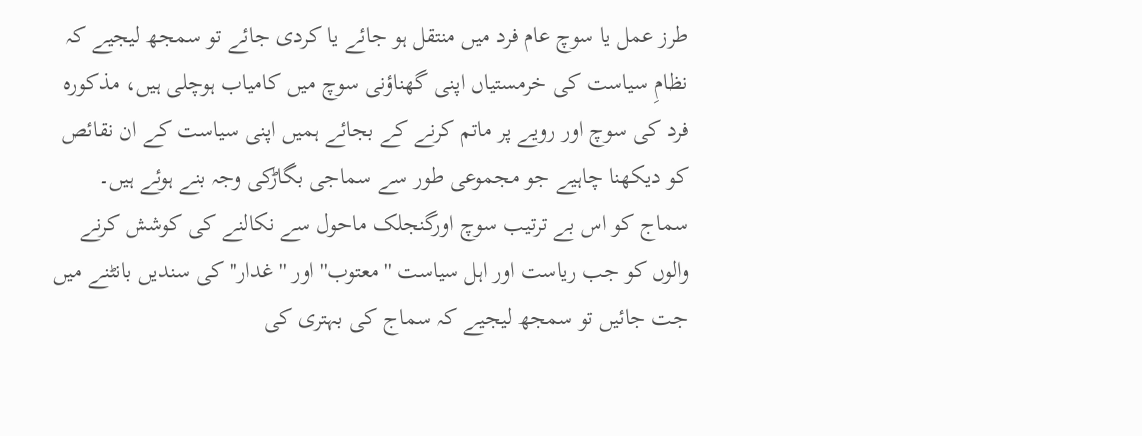طرز عمل یا سوچ عام فرد میں منتقل ہو جائے یا کردی جائے تو سمجھ لیجیے کہ نظامِ سیاست کی خرمستیاں اپنی گھناؤنی سوچ میں کامیاب ہوچلی ہیں، مذکورہ فرد کی سوچ اور رویے پر ماتم کرنے کے بجائے ہمیں اپنی سیاست کے ان نقائص کو دیکھنا چاہیے جو مجموعی طور سے سماجی بگاڑکی وجہ بنے ہوئے ہیں۔
سماج کو اس بے ترتیب سوچ اورگنجلک ماحول سے نکالنے کی کوشش کرنے والوں کو جب ریاست اور اہل سیاست ''معتوب'' اور ''غدار'' کی سندیں بانٹنے میں جت جائیں تو سمجھ لیجیے کہ سماج کی بہتری کی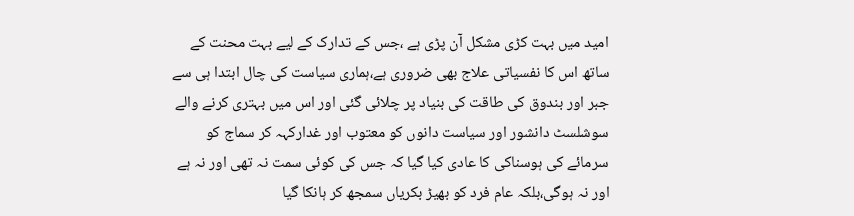امید میں بہت کڑی مشکل آن پڑی ہے ،جس کے تدارک کے لیے بہت محنت کے ساتھ اس کا نفسیاتی علاج بھی ضروری ہے،ہماری سیاست کی چال ابتدا ہی سے جبر اور بندوق کی طاقت کی بنیاد پر چلائی گئی اور اس میں بہتری کرنے والے سوشلسٹ دانشور اور سیاست دانوں کو معتوب اور غدارکہہ کر سماج کو سرمائے کی ہوسناکی کا عادی کیا گیا کہ جس کی کوئی سمت نہ تھی اور نہ ہے اور نہ ہوگی،بلکہ عام فرد کو بھیڑ بکریاں سمجھ کر ہانکا گیا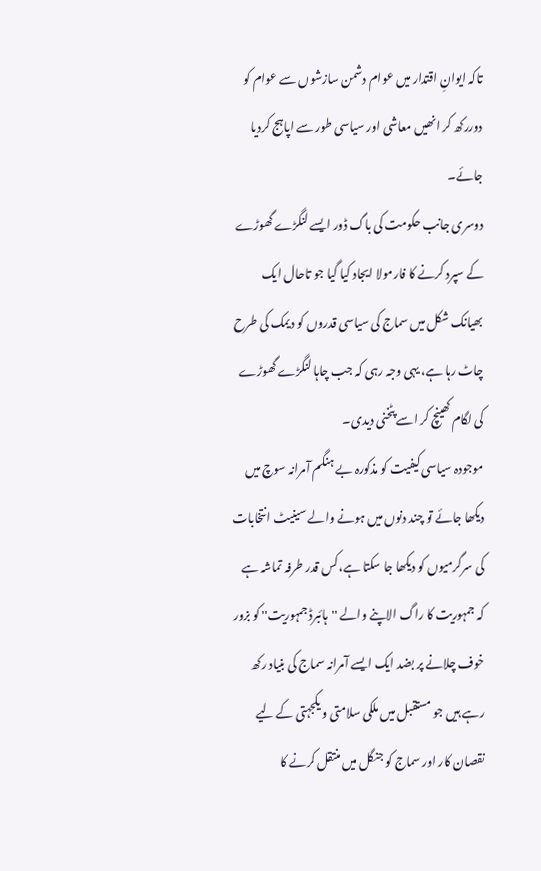تاکہ ایوانِ اقتدار میں عوام دشمن سازشوں سے عوام کو دوررکھ کر انھیں معاشی اور سیاسی طور سے اپاہج کردیا جائے۔
دوسری جانب حکومت کی باگ ڈور ایسے لنگڑے گھوڑے کے سپرد کرنے کا فارمولا ایجاد کیا گیا جو تاحال ایک بھیانک شکل میں سماج کی سیاسی قدروں کو دیمک کی طرح چاٹ رہا ہے، یہی وجہ رہی کہ جب چاہا لنگڑے گھوڑے کی لگام کھینچ کر اسے پٹخنی دیدی۔
موجودہ سیاسی کیفیت کو مذکورہ بے ہنگم آمرانہ سوچ میں دیکھا جائے تو چند دنوں میں ہونے والے سینیٹ انتخابات کی سرگرمیوں کو دیکھا جا سکتا ہے،کس قدر طرفہ تماشہ ہے کہ جمہوریت کا راگ الاپنے والے ''ہائبرڈ جمہوریت'' کو بزور خوف چلانے پر بضد ایک ایسے آمرانہ سماج کی بنیاد رکھ رہے ہیں جو مستقبل میں ملکی سلامتی و یکجہتی کے لیے نقصان کار اور سماج کو جنگل میں منتقل کرنے کا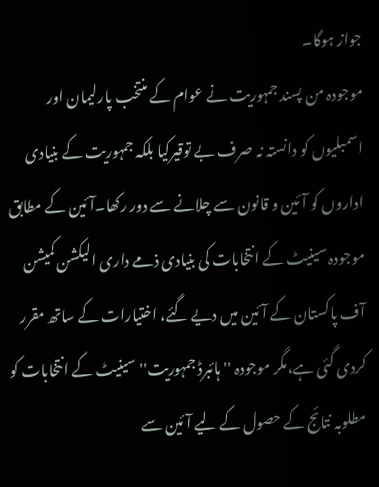جواز ہوگا۔
موجودہ من پسند جمہوریت نے عوام کے منتخب پارلیمان اور اسمبلیوں کو دانستہ نہ صرف بے توقیرکیا بلکہ جمہوریت کے بنیادی اداروں کو آئین و قانون سے چلانے سے دور رکھا۔آئین کے مطابق موجودہ سینیٹ کے انتخابات کی بنیادی ذمے داری الیکشن کمیشن آف پاکستان کے آئین میں دیے گئے، اختیارات کے ساتھ مقرر کردی گئی ہے،مگر موجودہ ''ہائبرڈ جمہوریت'' سینیٹ کے انتخابات کو مطلوبہ نتائج کے حصول کے لیے آئین سے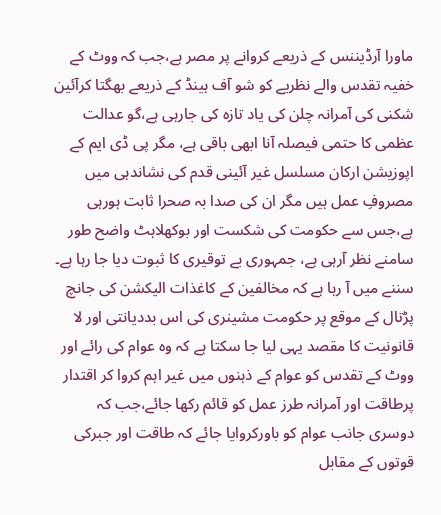ماورا آرڈیننس کے ذریعے کروانے پر مصر ہے،جب کہ ووٹ کے خفیہ تقدس والے نظریے کو شو آف ہینڈ کے ذریعے بھگتا کرآئین شکنی کی آمرانہ چلن کی یاد تازہ کی جارہی ہے،گو عدالت عظمی کا حتمی فیصلہ آنا ابھی باقی ہے، مگر پی ڈی ایم کے اپوزیشن ارکان مسلسل غیر آئینی قدم کی نشاندہی میں مصروفِ عمل ہیں مگر ان کی صدا بہ صحرا ثابت ہورہی ہے،جس سے حکومت کی شکست اور بوکھلاہٹ واضح طور سامنے نظر آرہی ہے، جمہوری بے توقیری کا ثبوت دیا جا رہا ہے۔
سننے میں آ رہا ہے کہ مخالفین کے کاغذات الیکشن کی جانچ پڑتال کے موقع پر حکومت مشینری کی اس بددیانتی اور لا قانونیت کا مقصد یہی لیا جا سکتا ہے کہ وہ عوام کی رائے اور ووٹ کے تقدس کو عوام کے ذہنوں میں غیر اہم کروا کر اقتدار پرطاقت اور آمرانہ طرز عمل کو قائم رکھا جائے،جب کہ دوسری جانب عوام کو باورکروایا جائے کہ طاقت اور جبرکی قوتوں کے مقابل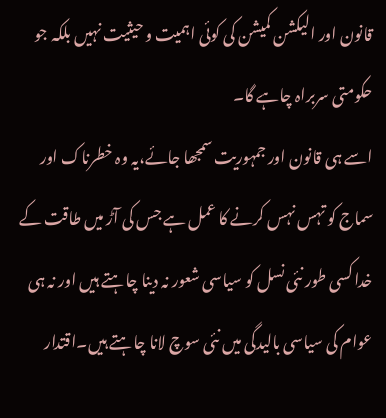قانون اور الیکشن کمیشن کی کوئی اہمیت و حیثیت نہیں بلکہ جو حکومتی سربراہ چاہے گا۔
اسے ہی قانون اور جمہوریت سمجھا جائے،یہ وہ خطرناک اور سماج کو تہس نہس کرنے کا عمل ہے جس کی آڑ میں طاقت کے خدا کسی طور نئی نسل کو سیاسی شعور نہ دینا چاہتے ہیں اور نہ ہی عوام کی سیاسی بالیدگی میں نئی سوچ لانا چاہتے ہیں۔اقتدار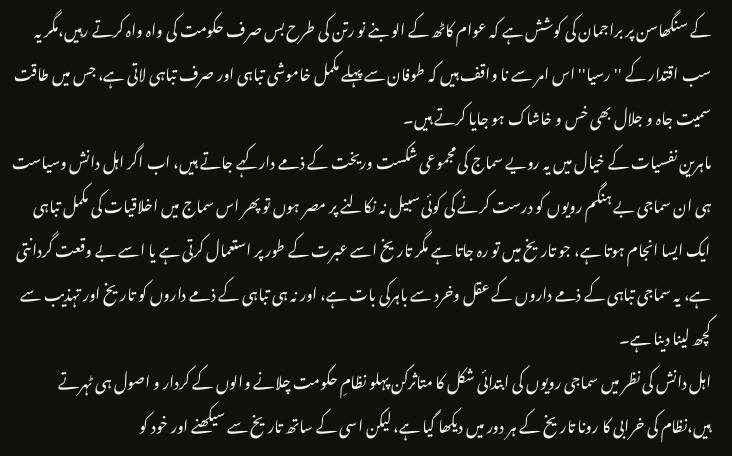کے سنگھاسن پر براجمان کی کوشش ہے کہ عوام کاٹھ کے الو بنے نو رتن کی طرح بس صرف حکومت کی واہ واہ کرتے رہیں،مگر یہ سب اقتدار کے ''رسیا'' اس امر سے نا واقف ہیں کہ طوفان سے پہلے مکمل خاموشی تباہی اور صرف تباہی لاتی ہے، جس میں طاقت سمیت جاہ و جلال بھی خس و خاشاک ہو جایا کرتے ہیں۔
ماہرین نفسیات کے خیال میں یہ رویے سماج کی مجموعی شکست وریخت کے ذمے دارکہے جاتے ہیں، اب اگر اہل دانش وسیاست ہی ان سماجی بے ہنگم رویوں کو درست کرنے کی کوئی سبیل نہ نکالنے پر مصر ہوں تو پھر اس سماج میں اخلاقیات کی مکمل تباہی ایک ایسا انجام ہوتا ہے، جو تاریخ میں تو رہ جاتا ہے مگر تاریخ اسے عبرت کے طور پر استعمال کرتی ہے یا اسے بے وقعت گردانتی ہے، یہ سماجی تباہی کے ذمے داروں کے عقل وخرد سے باہرکی بات ہے، اور نہ ہی تباہی کے ذمے داروں کو تاریخ اور تہذیب سے کچھ لینا دینا ہے۔
اہل دانش کی نظر میں سماجی رویوں کی ابتدائی شکل کا متاثرکن پہلو نظامِ حکومت چلانے والوں کے کردار و اصول ہی ٹہرتے ہیں،نظام کی خرابی کا رونا تاریخ کے ہر دور میں دیکھا گیا ہے، لیکن اسی کے ساتھ تاریخ سے سیکھنے اور خود کو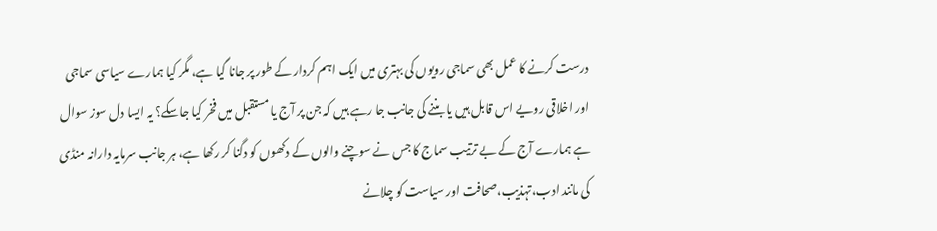درست کرنے کا عمل بھی سماجی رویوں کی بہتری میں ایک اہم کردار کے طور پر جانا گیا ہے، مگر کیا ہمارے سیاسی سماجی اور اخلاقی رویے اس قابل ہیں یا بننے کی جانب جا رہے ہیں کہ جن پر آج یا مستقبل میں فخر کیا جاسکے؟ یہ ایسا دل سوز سوال ہے ہمارے آج کے بے ترتیب سماج کا جس نے سوچنے والوں کے دکھوں کو دگنا کر رکھا ہے، ہر جانب سرمایہ دارانہ منڈی کی مانند ادب،تہذیب،صحافت اور سیاست کو چلانے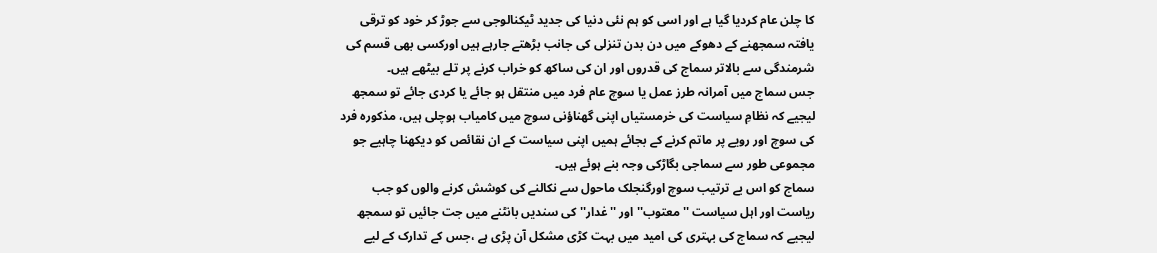کا چلن عام کردیا گیا ہے اور اسی کو ہم نئی دنیا کی جدید ٹیکنالوجی سے جوڑ کر خود کو ترقی یافتہ سمجھنے کے دھوکے میں دن بدن تنزلی کی جانب بڑھتے جارہے ہیں اورکسی بھی قسم کی شرمندگی سے بالاتر سماج کی قدروں اور ان کی ساکھ کو خراب کرنے پر تلے بیٹھے ہیں۔
جس سماج میں آمرانہ طرز عمل یا سوچ عام فرد میں منتقل ہو جائے یا کردی جائے تو سمجھ لیجیے کہ نظامِ سیاست کی خرمستیاں اپنی گھناؤنی سوچ میں کامیاب ہوچلی ہیں، مذکورہ فرد کی سوچ اور رویے پر ماتم کرنے کے بجائے ہمیں اپنی سیاست کے ان نقائص کو دیکھنا چاہیے جو مجموعی طور سے سماجی بگاڑکی وجہ بنے ہوئے ہیں۔
سماج کو اس بے ترتیب سوچ اورگنجلک ماحول سے نکالنے کی کوشش کرنے والوں کو جب ریاست اور اہل سیاست ''معتوب'' اور ''غدار'' کی سندیں بانٹنے میں جت جائیں تو سمجھ لیجیے کہ سماج کی بہتری کی امید میں بہت کڑی مشکل آن پڑی ہے ،جس کے تدارک کے لیے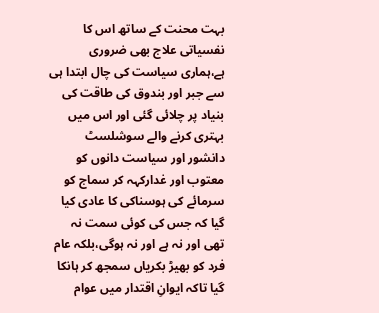بہت محنت کے ساتھ اس کا نفسیاتی علاج بھی ضروری ہے،ہماری سیاست کی چال ابتدا ہی سے جبر اور بندوق کی طاقت کی بنیاد پر چلائی گئی اور اس میں بہتری کرنے والے سوشلسٹ دانشور اور سیاست دانوں کو معتوب اور غدارکہہ کر سماج کو سرمائے کی ہوسناکی کا عادی کیا گیا کہ جس کی کوئی سمت نہ تھی اور نہ ہے اور نہ ہوگی،بلکہ عام فرد کو بھیڑ بکریاں سمجھ کر ہانکا گیا تاکہ ایوانِ اقتدار میں عوام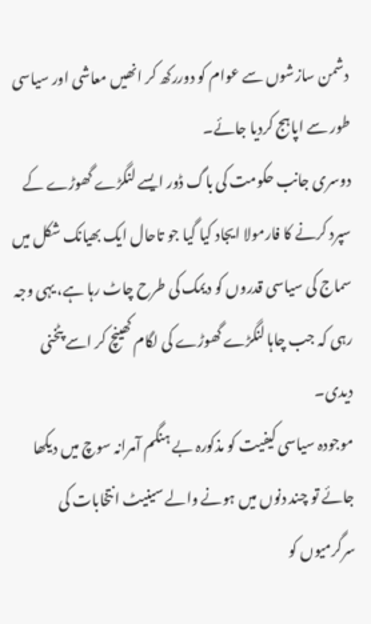دشمن سازشوں سے عوام کو دوررکھ کر انھیں معاشی اور سیاسی طور سے اپاہج کردیا جائے۔
دوسری جانب حکومت کی باگ ڈور ایسے لنگڑے گھوڑے کے سپرد کرنے کا فارمولا ایجاد کیا گیا جو تاحال ایک بھیانک شکل میں سماج کی سیاسی قدروں کو دیمک کی طرح چاٹ رہا ہے، یہی وجہ رہی کہ جب چاہا لنگڑے گھوڑے کی لگام کھینچ کر اسے پٹخنی دیدی۔
موجودہ سیاسی کیفیت کو مذکورہ بے ہنگم آمرانہ سوچ میں دیکھا جائے تو چند دنوں میں ہونے والے سینیٹ انتخابات کی سرگرمیوں کو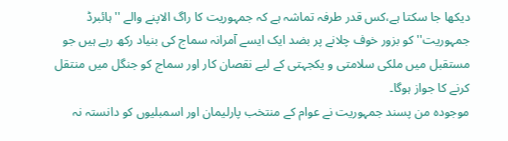دیکھا جا سکتا ہے،کس قدر طرفہ تماشہ ہے کہ جمہوریت کا راگ الاپنے والے ''ہائبرڈ جمہوریت'' کو بزور خوف چلانے پر بضد ایک ایسے آمرانہ سماج کی بنیاد رکھ رہے ہیں جو مستقبل میں ملکی سلامتی و یکجہتی کے لیے نقصان کار اور سماج کو جنگل میں منتقل کرنے کا جواز ہوگا۔
موجودہ من پسند جمہوریت نے عوام کے منتخب پارلیمان اور اسمبلیوں کو دانستہ نہ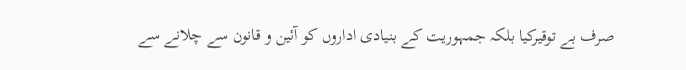صرف بے توقیرکیا بلکہ جمہوریت کے بنیادی اداروں کو آئین و قانون سے چلانے سے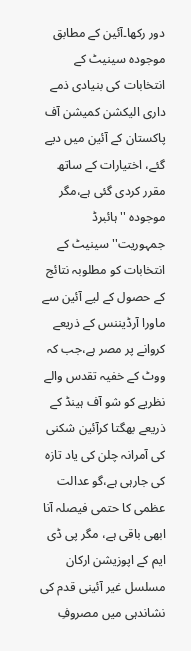دور رکھا۔آئین کے مطابق موجودہ سینیٹ کے انتخابات کی بنیادی ذمے داری الیکشن کمیشن آف پاکستان کے آئین میں دیے گئے، اختیارات کے ساتھ مقرر کردی گئی ہے،مگر موجودہ ''ہائبرڈ جمہوریت'' سینیٹ کے انتخابات کو مطلوبہ نتائج کے حصول کے لیے آئین سے ماورا آرڈیننس کے ذریعے کروانے پر مصر ہے،جب کہ ووٹ کے خفیہ تقدس والے نظریے کو شو آف ہینڈ کے ذریعے بھگتا کرآئین شکنی کی آمرانہ چلن کی یاد تازہ کی جارہی ہے،گو عدالت عظمی کا حتمی فیصلہ آنا ابھی باقی ہے، مگر پی ڈی ایم کے اپوزیشن ارکان مسلسل غیر آئینی قدم کی نشاندہی میں مصروفِ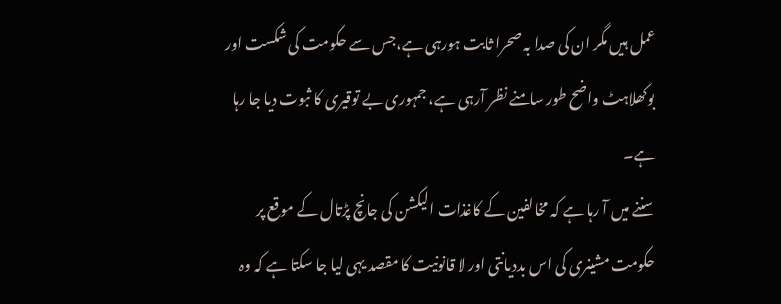عمل ہیں مگر ان کی صدا بہ صحرا ثابت ہورہی ہے،جس سے حکومت کی شکست اور بوکھلاہٹ واضح طور سامنے نظر آرہی ہے، جمہوری بے توقیری کا ثبوت دیا جا رہا ہے۔
سننے میں آ رہا ہے کہ مخالفین کے کاغذات الیکشن کی جانچ پڑتال کے موقع پر حکومت مشینری کی اس بددیانتی اور لا قانونیت کا مقصد یہی لیا جا سکتا ہے کہ وہ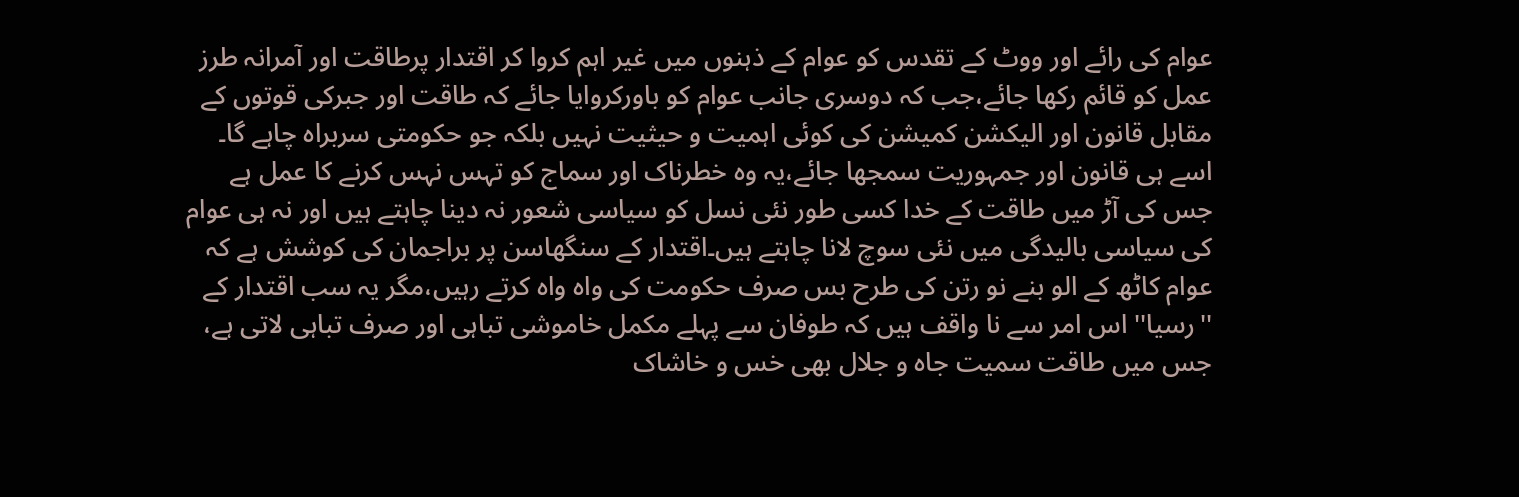عوام کی رائے اور ووٹ کے تقدس کو عوام کے ذہنوں میں غیر اہم کروا کر اقتدار پرطاقت اور آمرانہ طرز عمل کو قائم رکھا جائے،جب کہ دوسری جانب عوام کو باورکروایا جائے کہ طاقت اور جبرکی قوتوں کے مقابل قانون اور الیکشن کمیشن کی کوئی اہمیت و حیثیت نہیں بلکہ جو حکومتی سربراہ چاہے گا۔
اسے ہی قانون اور جمہوریت سمجھا جائے،یہ وہ خطرناک اور سماج کو تہس نہس کرنے کا عمل ہے جس کی آڑ میں طاقت کے خدا کسی طور نئی نسل کو سیاسی شعور نہ دینا چاہتے ہیں اور نہ ہی عوام کی سیاسی بالیدگی میں نئی سوچ لانا چاہتے ہیں۔اقتدار کے سنگھاسن پر براجمان کی کوشش ہے کہ عوام کاٹھ کے الو بنے نو رتن کی طرح بس صرف حکومت کی واہ واہ کرتے رہیں،مگر یہ سب اقتدار کے ''رسیا'' اس امر سے نا واقف ہیں کہ طوفان سے پہلے مکمل خاموشی تباہی اور صرف تباہی لاتی ہے، جس میں طاقت سمیت جاہ و جلال بھی خس و خاشاک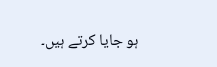ہو جایا کرتے ہیں۔